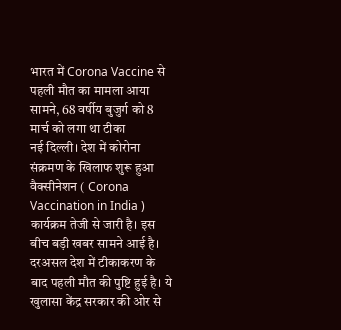भारत में Corona Vaccine से पहली मौत का मामला आया सामने, 68 वर्षीय बुजुर्ग को 8 मार्च को लगा था टीका
नई दिल्ली। देश में कोरोना संक्रमण के खिलाफ शुरू हुआ वैक्सीनेशन ( Corona Vaccination in India ) कार्यक्रम तेजी से जारी है। इस बीच बड़ी खबर सामने आई है। दरअसल देश में टीकाकरण के बाद पहली मौत की पुष्टि हुई है। ये खुलासा केंद्र सरकार की ओर से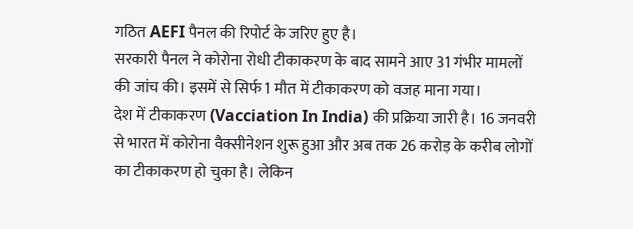गठित AEFI पैनल की रिपोर्ट के जरिए हुए है।
सरकारी पैनल ने कोरोना रोधी टीकाकरण के बाद सामने आए 31 गंभीर मामलों की जांच की। इसमें से सिर्फ 1 मौत में टीकाकरण को वजह माना गया।
देश में टीकाकरण (Vacciation In India) की प्रक्रिया जारी है। 16 जनवरी से भारत में कोरोना वैक्सीनेशन शुरू हुआ और अब तक 26 करोड़ के करीब लोगों का टीकाकरण हो चुका है। लेकिन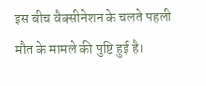इस बीच वैक्सीनेशन के चलते पहली मौत के मामले की पुष्टि हुई है।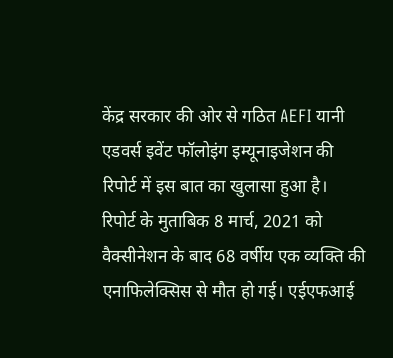केंद्र सरकार की ओर से गठित AEFI यानी एडवर्स इवेंट फॉलोइंग इम्यूनाइजेशन की रिपोर्ट में इस बात का खुलासा हुआ है।
रिपोर्ट के मुताबिक 8 मार्च, 2021 को वैक्सीनेशन के बाद 68 वर्षीय एक व्यक्ति की एनाफिलेक्सिस से मौत हो गई। एईएफआई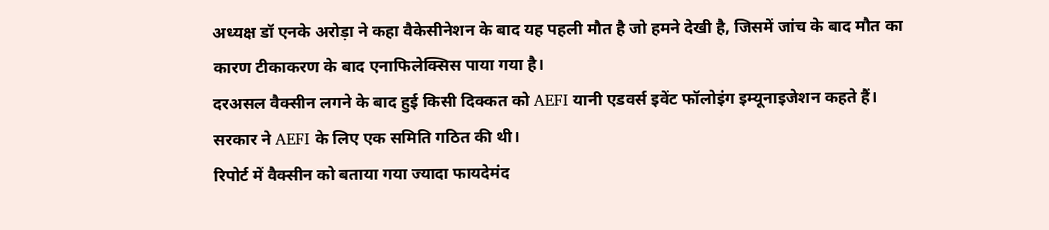अध्यक्ष डॉ एनके अरोड़ा ने कहा वैकेसीनेशन के बाद यह पहली मौत है जो हमने देखी है, जिसमें जांच के बाद मौत का कारण टीकाकरण के बाद एनाफिलेक्सिस पाया गया है।
दरअसल वैक्सीन लगने के बाद हुई किसी दिक्कत को AEFI यानी एडवर्स इवेंट फॉलोइंग इम्यूनाइजेशन कहते हैं। सरकार ने AEFI के लिए एक समिति गठित की थी।
रिपोर्ट में वैक्सीन को बताया गया ज्यादा फायदेमंद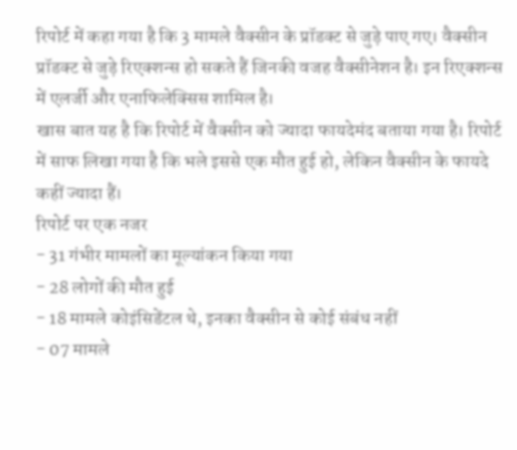रिपोर्ट में कहा गया है कि 3 मामले वैक्सीन के प्रॉडक्ट से जुड़े पाए गए। वैक्सीन प्रॉडक्ट से जुड़े रिएक्शन्स हो सकते हैं जिनकी वजह वैक्सीनेशन है। इन रिएक्शन्स में एलर्जी और एनाफिलेक्सिस शामिल है।
खास बात यह है कि रिपोर्ट में वैक्सीन को ज्यादा फायदेमंद बताया गया है। रिपोर्ट में साफ लिखा गया है कि भले इससे एक मौत हुई हो, लेकिन वैक्सीन के फायदे कहीं ज्यादा हैं।
रिपोर्ट पर एक नजर
- 31 गंभीर मामलों का मूल्यांकन किया गया
- 28 लोगों की मौत हुई
- 18 मामले कोइंसिडेंटल थे, इनका वैक्सीन से कोई संबंध नहीं
- 07 मामले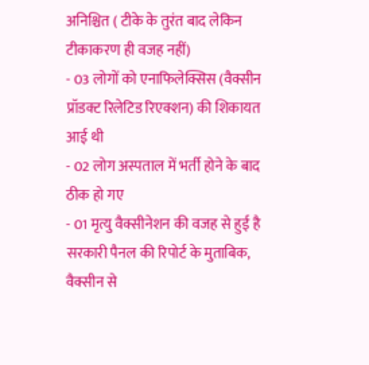अनिश्चित ( टीके के तुरंत बाद लेकिन टीकाकरण ही वजह नहीं)
- 03 लोगों को एनाफिलेक्सिस (वैक्सीन प्रॉडक्ट रिलेटिड रिएक्शन) की शिकायत आई थी
- 02 लोग अस्पताल में भर्ती होने के बाद ठीक हो गए
- 01 मृत्यु वैक्सीनेशन की वजह से हुई है
सरकारी पैनल की रिपोर्ट के मुताबिक, वैक्सीन से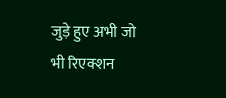जुड़े हुए अभी जो भी रिएक्शन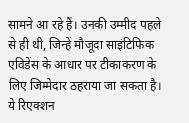सामने आ रहे हैं। उनकी उम्मीद पहले से ही थी, जिन्हें मौजूदा साइंटिफिक एविडेंस के आधार पर टीकाकरण के लिए जिम्मेदार ठहराया जा सकता है। ये रिएक्शन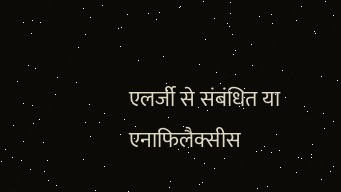एलर्जी से संबंधित या एनाफिलैक्सीस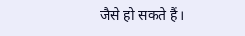जैसे हो सकते हैं।